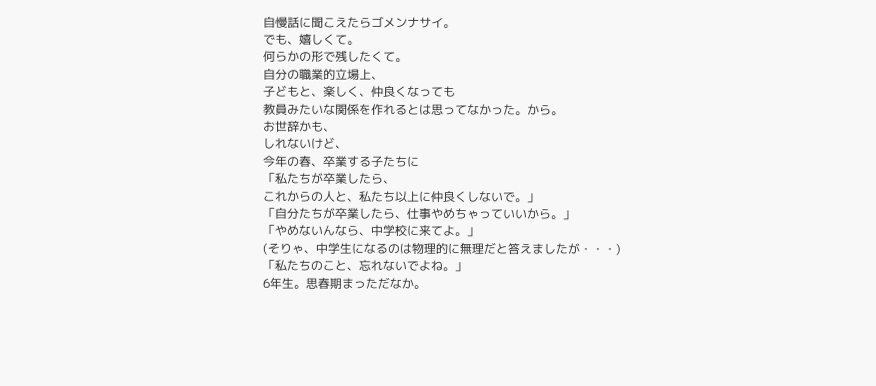自慢話に聞こえたらゴメンナサイ。
でも、嬉しくて。
何らかの形で残したくて。
自分の職業的立場上、
子どもと、楽しく、仲良くなっても
教員みたいな関係を作れるとは思ってなかった。から。
お世辞かも、
しれないけど、
今年の春、卒業する子たちに
「私たちが卒業したら、
これからの人と、私たち以上に仲良くしないで。」
「自分たちが卒業したら、仕事やめちゃっていいから。」
「やめないんなら、中学校に来てよ。」
(そりゃ、中学生になるのは物理的に無理だと答えましたが・・・)
「私たちのこと、忘れないでよね。」
6年生。思春期まっただなか。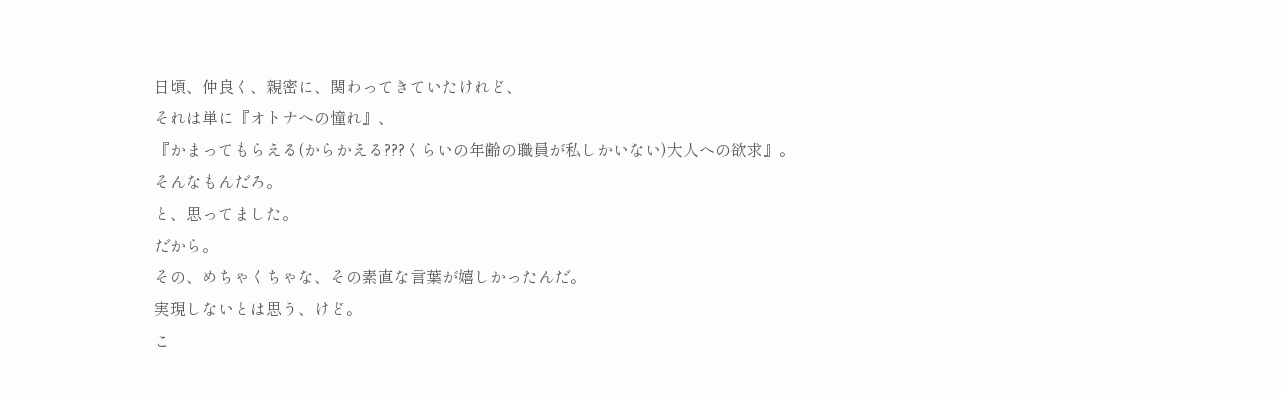日頃、仲良く、親密に、関わってきていたけれど、
それは単に『オトナへの憧れ』、
『かまってもらえる(からかえる???くらいの年齢の職員が私しかいない)大人への欲求』。
そんなもんだろ。
と、思ってました。
だから。
その、めちゃくちゃな、その素直な言葉が嬉しかったんだ。
実現しないとは思う、けど。
こ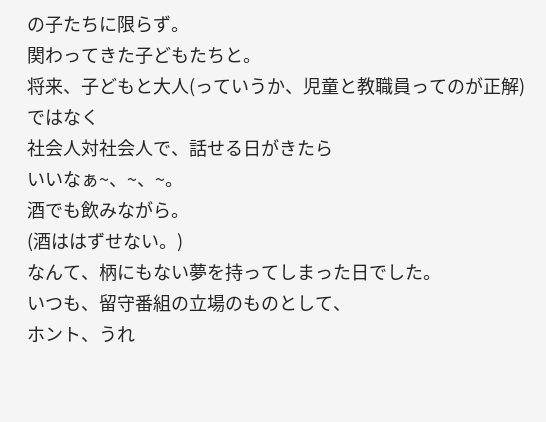の子たちに限らず。
関わってきた子どもたちと。
将来、子どもと大人(っていうか、児童と教職員ってのが正解)ではなく
社会人対社会人で、話せる日がきたら
いいなぁ~、~、~。
酒でも飲みながら。
(酒ははずせない。)
なんて、柄にもない夢を持ってしまった日でした。
いつも、留守番組の立場のものとして、
ホント、うれ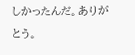しかったんだ。ありがとう。